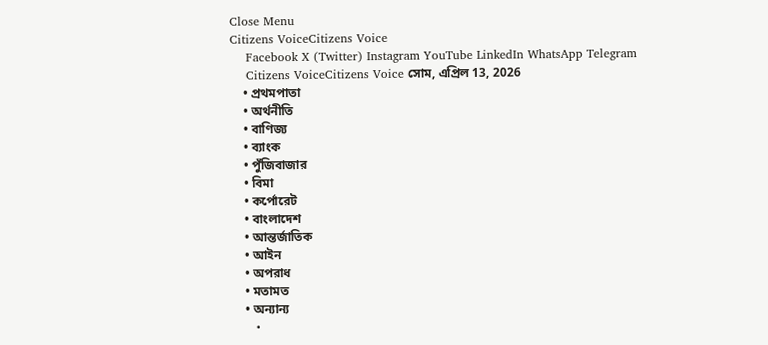Close Menu
Citizens VoiceCitizens Voice
    Facebook X (Twitter) Instagram YouTube LinkedIn WhatsApp Telegram
    Citizens VoiceCitizens Voice সোম, এপ্রিল 13, 2026
    • প্রথমপাতা
    • অর্থনীতি
    • বাণিজ্য
    • ব্যাংক
    • পুঁজিবাজার
    • বিমা
    • কর্পোরেট
    • বাংলাদেশ
    • আন্তর্জাতিক
    • আইন
    • অপরাধ
    • মতামত
    • অন্যান্য
      •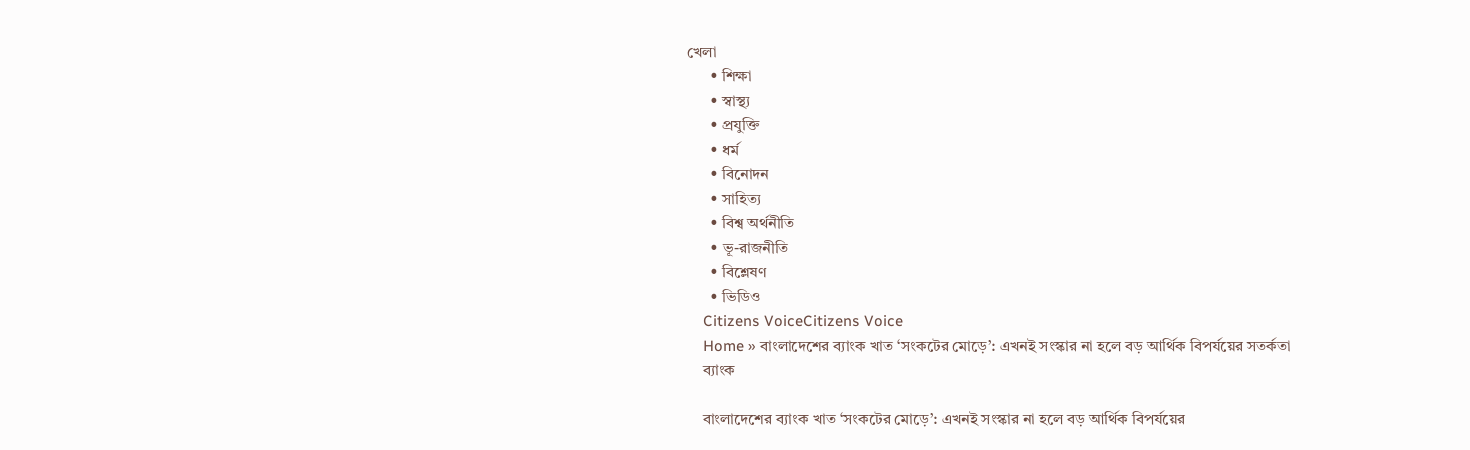খেলা
      • শিক্ষা
      • স্বাস্থ্য
      • প্রযুক্তি
      • ধর্ম
      • বিনোদন
      • সাহিত্য
      • বিশ্ব অর্থনীতি
      • ভূ-রাজনীতি
      • বিশ্লেষণ
      • ভিডিও
    Citizens VoiceCitizens Voice
    Home » বাংলাদেশের ব্যাংক খাত ‘সংকটের মোড়ে’: এখনই সংস্কার না হলে বড় আর্থিক বিপর্যয়ের সতর্কতা
    ব্যাংক

    বাংলাদেশের ব্যাংক খাত ‘সংকটের মোড়ে’: এখনই সংস্কার না হলে বড় আর্থিক বিপর্যয়ের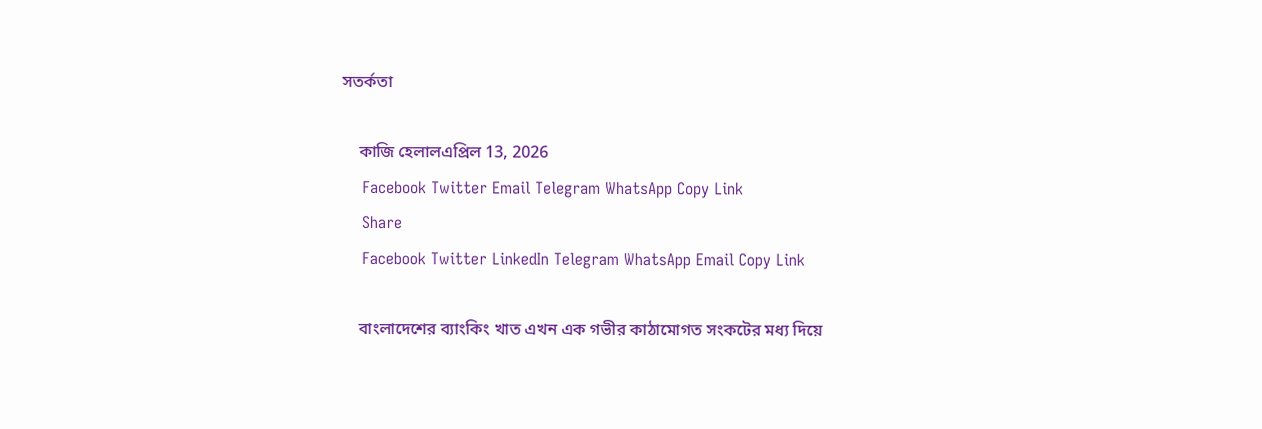সতর্কতা

    কাজি হেলালএপ্রিল 13, 2026
    Facebook Twitter Email Telegram WhatsApp Copy Link
    Share
    Facebook Twitter LinkedIn Telegram WhatsApp Email Copy Link

    বাংলাদেশের ব্যাংকিং খাত এখন এক গভীর কাঠামোগত সংকটের মধ্য দিয়ে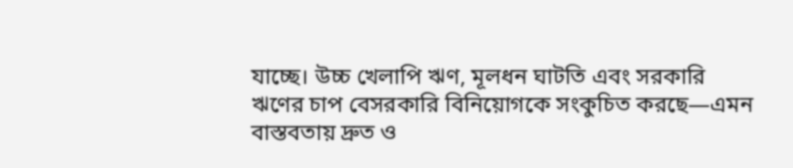যাচ্ছে। উচ্চ খেলাপি ঋণ, মূলধন ঘাটতি এবং সরকারি ঋণের চাপ বেসরকারি বিনিয়োগকে সংকুচিত করছে—এমন বাস্তবতায় দ্রুত ও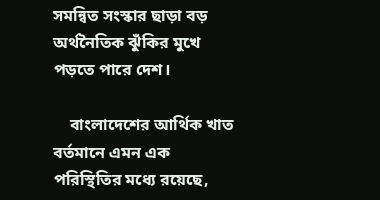সমন্বিত সংস্কার ছাড়া বড় অর্থনৈতিক ঝুঁকির মুখে পড়তে পারে দেশ।

    বাংলাদেশের আর্থিক খাত বর্তমানে এমন এক পরিস্থিতির মধ্যে রয়েছে,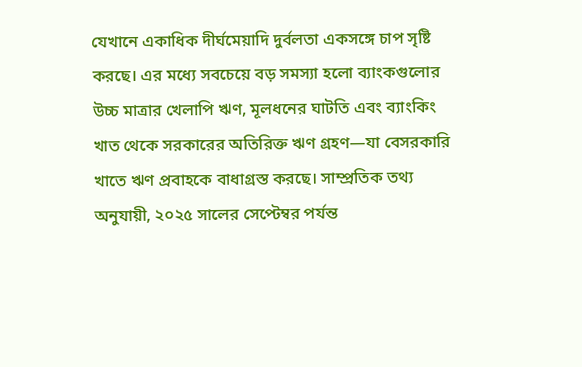যেখানে একাধিক দীর্ঘমেয়াদি দুর্বলতা একসঙ্গে চাপ সৃষ্টি করছে। এর মধ্যে সবচেয়ে বড় সমস্যা হলো ব্যাংকগুলোর উচ্চ মাত্রার খেলাপি ঋণ, মূলধনের ঘাটতি এবং ব্যাংকিং খাত থেকে সরকারের অতিরিক্ত ঋণ গ্রহণ—যা বেসরকারি খাতে ঋণ প্রবাহকে বাধাগ্রস্ত করছে। সাম্প্রতিক তথ্য অনুযায়ী, ২০২৫ সালের সেপ্টেম্বর পর্যন্ত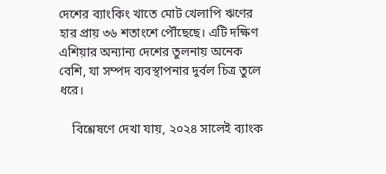দেশের ব্যাংকিং খাতে মোট খেলাপি ঋণের হার প্রায় ৩৬ শতাংশে পৌঁছেছে। এটি দক্ষিণ এশিয়ার অন্যান্য দেশের তুলনায় অনেক বেশি, যা সম্পদ ব্যবস্থাপনার দুর্বল চিত্র তুলে ধরে।

    বিশ্লেষণে দেখা যায়, ২০২৪ সালেই ব্যাংক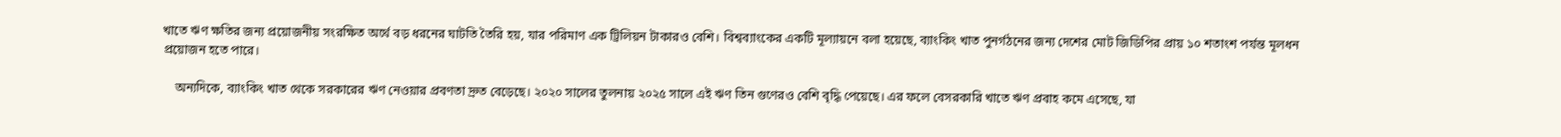খাতে ঋণ ক্ষতির জন্য প্রয়োজনীয় সংরক্ষিত অর্থে বড় ধরনের ঘাটতি তৈরি হয়, যার পরিমাণ এক ট্রিলিয়ন টাকারও বেশি। বিশ্বব্যাংকের একটি মূল্যায়নে বলা হয়েছে, ব্যাংকিং খাত পুনর্গঠনের জন্য দেশের মোট জিডিপির প্রায় ১০ শতাংশ পর্যন্ত মূলধন প্রয়োজন হতে পারে।

    অন্যদিকে, ব্যাংকিং খাত থেকে সরকারের ঋণ নেওয়ার প্রবণতা দ্রুত বেড়েছে। ২০২০ সালের তুলনায় ২০২৫ সালে এই ঋণ তিন গুণেরও বেশি বৃদ্ধি পেয়েছে। এর ফলে বেসরকারি খাতে ঋণ প্রবাহ কমে এসেছে, যা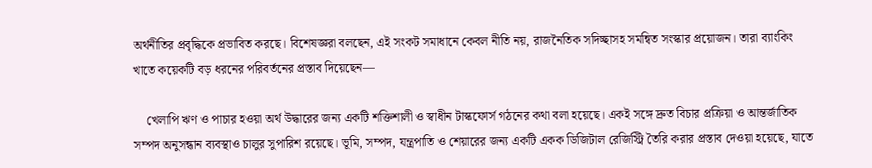অর্থনীতির প্রবৃদ্ধিকে প্রভাবিত করছে। বিশেষজ্ঞরা বলছেন, এই সংকট সমাধানে কেবল নীতি নয়, রাজনৈতিক সদিচ্ছাসহ সমন্বিত সংস্কার প্রয়োজন। তারা ব্যাংকিং খাতে কয়েকটি বড় ধরনের পরিবর্তনের প্রস্তাব দিয়েছেন—

    খেলাপি ঋণ ও পাচার হওয়া অর্থ উদ্ধারের জন্য একটি শক্তিশালী ও স্বাধীন টাস্কফোর্স গঠনের কথা বলা হয়েছে। একই সঙ্গে দ্রুত বিচার প্রক্রিয়া ও আন্তর্জাতিক সম্পদ অনুসন্ধান ব্যবস্থাও চালুর সুপারিশ রয়েছে। ভূমি, সম্পদ, যন্ত্রপাতি ও শেয়ারের জন্য একটি একক ডিজিটাল রেজিস্ট্রি তৈরি করার প্রস্তাব দেওয়া হয়েছে, যাতে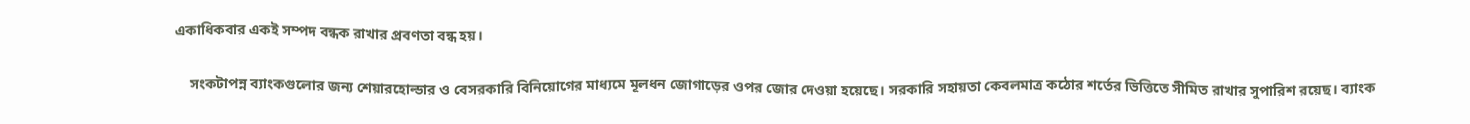একাধিকবার একই সম্পদ বন্ধক রাখার প্রবণতা বন্ধ হয়।

    সংকটাপন্ন ব্যাংকগুলোর জন্য শেয়ারহোল্ডার ও বেসরকারি বিনিয়োগের মাধ্যমে মূলধন জোগাড়ের ওপর জোর দেওয়া হয়েছে। সরকারি সহায়তা কেবলমাত্র কঠোর শর্তের ভিত্তিতে সীমিত রাখার সুপারিশ রয়েছ। ব্যাংক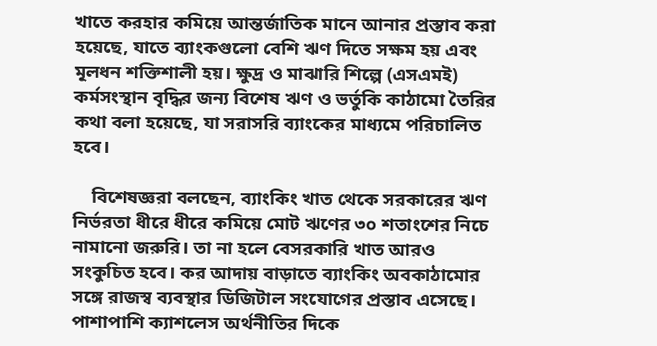খাতে করহার কমিয়ে আন্তর্জাতিক মানে আনার প্রস্তাব করা হয়েছে, যাতে ব্যাংকগুলো বেশি ঋণ দিতে সক্ষম হয় এবং মূলধন শক্তিশালী হয়। ক্ষুদ্র ও মাঝারি শিল্পে (এসএমই) কর্মসংস্থান বৃদ্ধির জন্য বিশেষ ঋণ ও ভর্তুকি কাঠামো তৈরির কথা বলা হয়েছে, যা সরাসরি ব্যাংকের মাধ্যমে পরিচালিত হবে।

    বিশেষজ্ঞরা বলছেন, ব্যাংকিং খাত থেকে সরকারের ঋণ নির্ভরতা ধীরে ধীরে কমিয়ে মোট ঋণের ৩০ শতাংশের নিচে নামানো জরুরি। তা না হলে বেসরকারি খাত আরও সংকুচিত হবে। কর আদায় বাড়াতে ব্যাংকিং অবকাঠামোর সঙ্গে রাজস্ব ব্যবস্থার ডিজিটাল সংযোগের প্রস্তাব এসেছে। পাশাপাশি ক্যাশলেস অর্থনীতির দিকে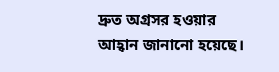দ্রুত অগ্রসর হওয়ার আহ্বান জানানো হয়েছে।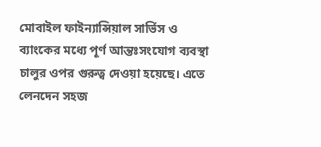মোবাইল ফাইন্যান্সিয়াল সার্ভিস ও ব্যাংকের মধ্যে পূর্ণ আন্তঃসংযোগ ব্যবস্থা চালুর ওপর গুরুত্ব দেওয়া হয়েছে। এতে লেনদেন সহজ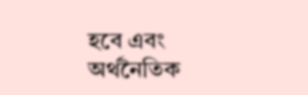হবে এবং অর্থনৈতিক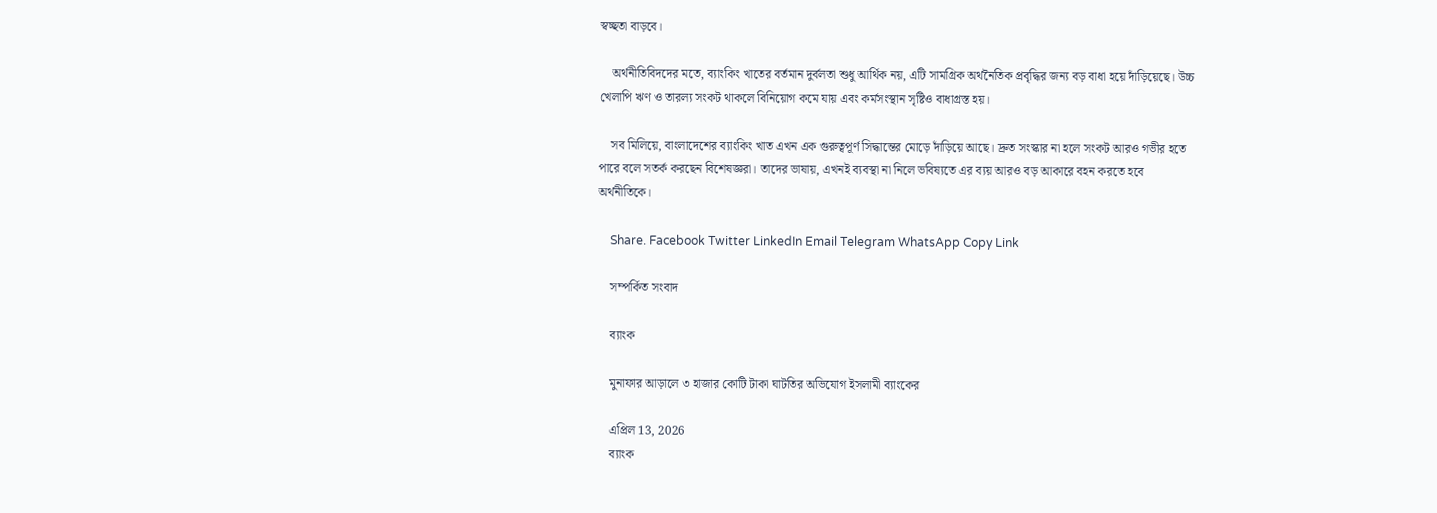স্বচ্ছতা বাড়বে।

    অর্থনীতিবিদদের মতে, ব্যাংকিং খাতের বর্তমান দুর্বলতা শুধু আর্থিক নয়, এটি সামগ্রিক অর্থনৈতিক প্রবৃদ্ধির জন্য বড় বাধা হয়ে দাঁড়িয়েছে। উচ্চ খেলাপি ঋণ ও তারল্য সংকট থাকলে বিনিয়োগ কমে যায় এবং কর্মসংস্থান সৃষ্টিও বাধাগ্রস্ত হয়।

    সব মিলিয়ে, বাংলাদেশের ব্যাংকিং খাত এখন এক গুরুত্বপূর্ণ সিদ্ধান্তের মোড়ে দাঁড়িয়ে আছে। দ্রুত সংস্কার না হলে সংকট আরও গভীর হতে পারে বলে সতর্ক করছেন বিশেষজ্ঞরা। তাদের ভাষায়, এখনই ব্যবস্থা না নিলে ভবিষ্যতে এর ব্যয় আরও বড় আকারে বহন করতে হবে অর্থনীতিকে।

    Share. Facebook Twitter LinkedIn Email Telegram WhatsApp Copy Link

    সম্পর্কিত সংবাদ

    ব্যাংক

    মুনাফার আড়ালে ৩ হাজার কোটি টাকা ঘাটতির অভিযোগ ইসলামী ব্যাংকের

    এপ্রিল 13, 2026
    ব্যাংক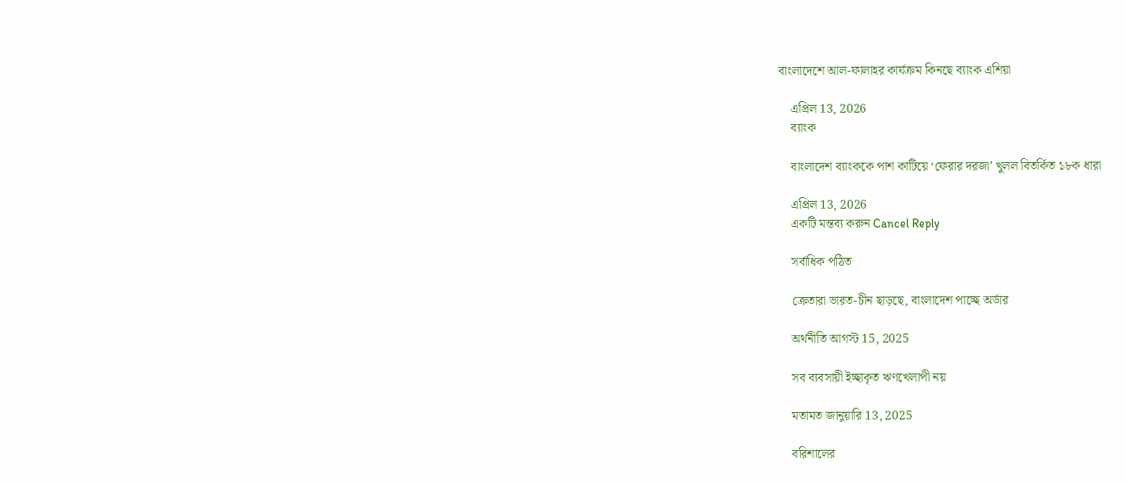বাংলাদেশে আল-ফালাহর কার্যক্রম কিনছে ব্যাংক এশিয়া

    এপ্রিল 13, 2026
    ব্যাংক

    বাংলাদেশ ব্যাংককে পাশ কাটিয়ে ‘ফেরার দরজা’ খুলল বিতর্কিত ১৮ক ধারা

    এপ্রিল 13, 2026
    একটি মন্তব্য করুন Cancel Reply

    সর্বাধিক পঠিত

    ক্রেতারা ভারত-চীন ছাড়ছে, বাংলাদেশ পাচ্ছে অর্ডার

    অর্থনীতি আগস্ট 15, 2025

    সব ব্যবসায়ী ইচ্ছাকৃত ঋণখেলাপী নয়

    মতামত জানুয়ারি 13, 2025

    বরিশালের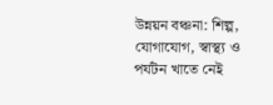উন্নয়ন বঞ্চনা: শিল্প, যোগাযোগ, স্বাস্থ্য ও পর্যটন খাতে নেই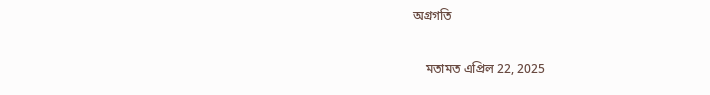অগ্রগতি

    মতামত এপ্রিল 22, 2025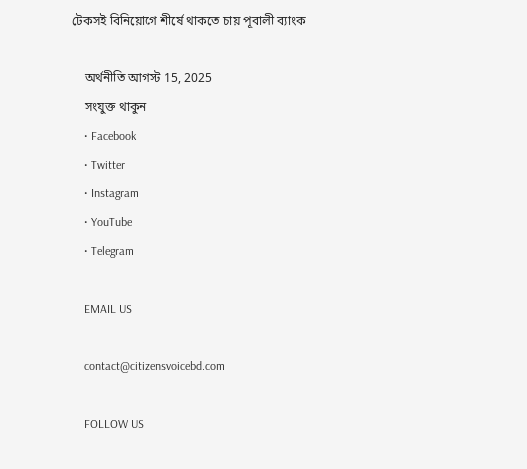টেকসই বিনিয়োগে শীর্ষে থাকতে চায় পূবালী ব্যাংক

    অর্থনীতি আগস্ট 15, 2025
    সংযুক্ত থাকুন
    • Facebook
    • Twitter
    • Instagram
    • YouTube
    • Telegram

    EMAIL US

    contact@citizensvoicebd.com

    FOLLOW US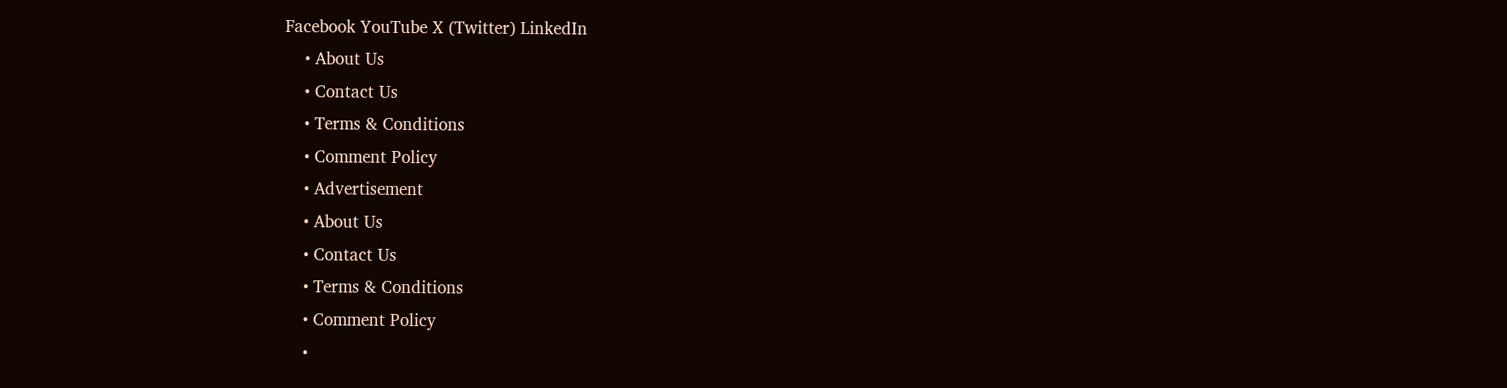Facebook YouTube X (Twitter) LinkedIn
    • About Us
    • Contact Us
    • Terms & Conditions
    • Comment Policy
    • Advertisement
    • About Us
    • Contact Us
    • Terms & Conditions
    • Comment Policy
    •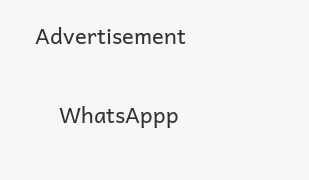Advertisement

    WhatsAppp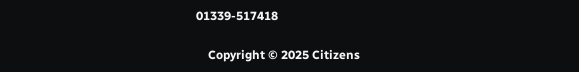01339-517418

    Copyright © 2025 Citizens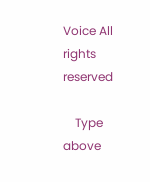Voice All rights reserved

    Type above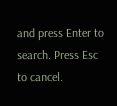and press Enter to search. Press Esc to cancel.